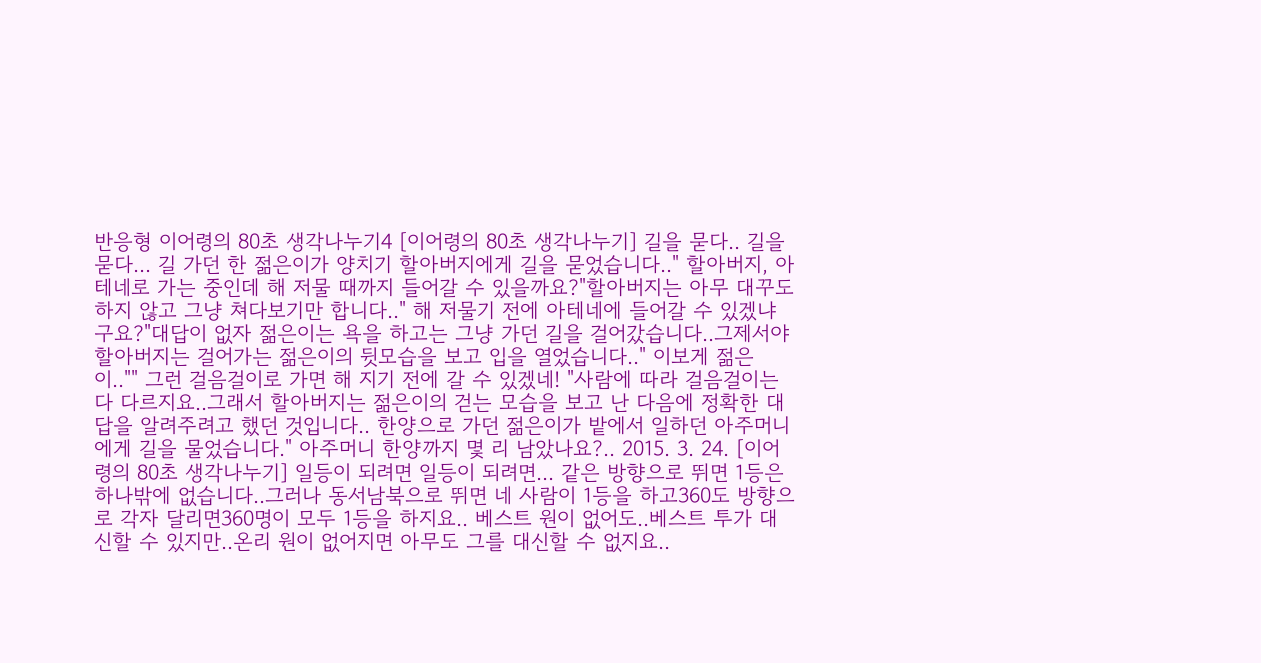반응형 이어령의 80초 생각나누기4 [이어령의 80초 생각나누기] 길을 묻다.. 길을 묻다... 길 가던 한 젊은이가 양치기 할아버지에게 길을 묻었습니다.." 할아버지, 아테네로 가는 중인데 해 저물 때까지 들어갈 수 있을까요?"할아버지는 아무 대꾸도 하지 않고 그냥 쳐다보기만 합니다.." 해 저물기 전에 아테네에 들어갈 수 있겠냐구요?"대답이 없자 젊은이는 욕을 하고는 그냥 가던 길을 걸어갔습니다..그제서야 할아버지는 걸어가는 젊은이의 뒷모습을 보고 입을 열었습니다.." 이보게 젊은이.."" 그런 걸음걸이로 가면 해 지기 전에 갈 수 있겠네! "사람에 따라 걸음걸이는 다 다르지요..그래서 할아버지는 젊은이의 걷는 모습을 보고 난 다음에 정확한 대답을 알려주려고 했던 것입니다.. 한양으로 가던 젊은이가 밭에서 일하던 아주머니에게 길을 물었습니다." 아주머니 한양까지 몇 리 남았나요?.. 2015. 3. 24. [이어령의 80초 생각나누기] 일등이 되려면 일등이 되려면... 같은 방향으로 뛰면 1등은 하나밖에 없습니다..그러나 동서남북으로 뛰면 네 사람이 1등을 하고360도 방향으로 각자 달리면360명이 모두 1등을 하지요.. 베스트 원이 없어도..베스트 투가 대신할 수 있지만..온리 원이 없어지면 아무도 그를 대신할 수 없지요..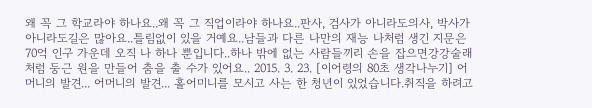왜 꼭 그 학교라야 하나요..왜 꼭 그 직업이라야 하나요..판사, 검사가 아니라도의사, 박사가 아니라도길은 많아요..틀림없이 있을 거예요..남들과 다른 나만의 재능 나처럼 생긴 지문은70억 인구 가운데 오직 나 하나 뿐입니다..하나 밖에 없는 사람들끼리 손을 잡으면강강술래처럼 둥근 원을 만들어 춤을 출 수가 있어요.. 2015. 3. 23. [이어령의 80초 생각나누기] 어머니의 발견... 어머니의 발견... 홀어미니를 모시고 사는 한 청년이 있었습니다.취직을 하려고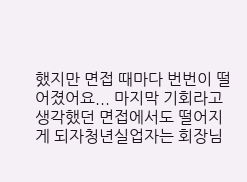했지만 면접 때마다 번번이 떨어졌어요... 마지막 기회라고 생각했던 면접에서도 떨어지게 되자청년실업자는 회장님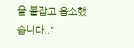을 붙잡고 읍소했습니다.."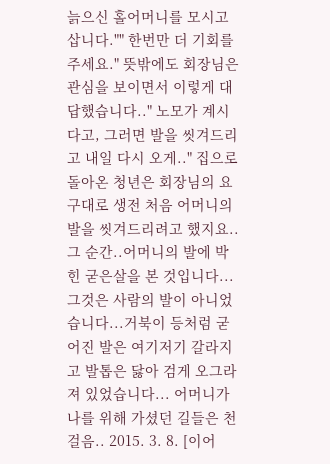늙으신 홀어머니를 모시고 삽니다."" 한번만 더 기회를 주세요." 뜻밖에도 회장님은 관심을 보이면서 이렇게 대답했습니다.." 노모가 계시다고, 그러면 발을 씻겨드리고 내일 다시 오게.." 집으로 돌아온 청년은 회장님의 요구대로 생전 처음 어머니의 발을 씻겨드리려고 했지요.. 그 순간..어머니의 발에 박힌 굳은살을 본 것입니다...그것은 사람의 발이 아니었습니다...거북이 등처럼 굳어진 발은 여기저기 갈라지고 발톱은 닳아 검게 오그라져 있었습니다... 어머니가 나를 위해 가셨던 길들은 천 걸음.. 2015. 3. 8. [이어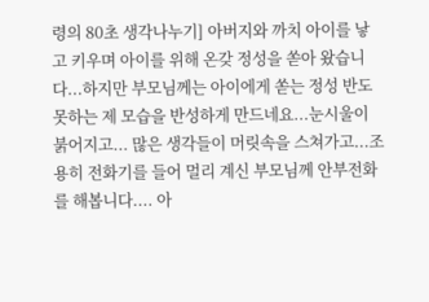령의 80초 생각나누기] 아버지와 까치 아이를 낳고 키우며 아이를 위해 온갖 정성을 쏟아 왔습니다...하지만 부모님께는 아이에게 쏟는 정성 반도 못하는 제 모습을 반성하게 만드네요...눈시울이 붉어지고... 많은 생각들이 머릿속을 스쳐가고...조용히 전화기를 들어 멀리 계신 부모님께 안부전화를 해봅니다.... 아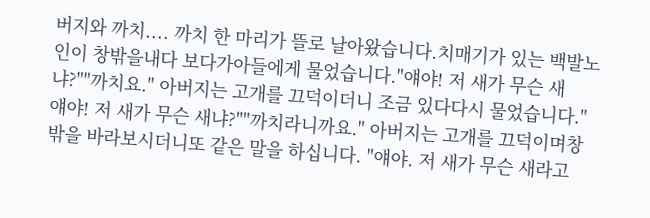버지와 까치.... 까치 한 마리가 뜰로 날아왔습니다.치매기가 있는 백발노인이 창밖을내다 보다가아들에게 물었습니다."얘야! 저 새가 무슨 새냐?""까치요." 아버지는 고개를 끄덕이더니 조금 있다다시 물었습니다."얘야! 저 새가 무슨 새냐?""까치라니까요." 아버지는 고개를 끄덕이며창밖을 바라보시더니또 같은 말을 하십니다. "얘야. 저 새가 무슨 새라고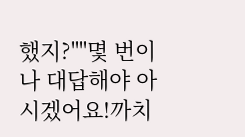했지?""몇 번이나 대답해야 아시겠어요!까치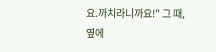요.까치라니까요!" 그 때, 옆에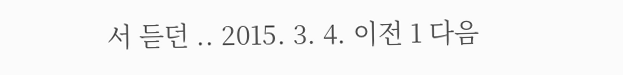서 듣던 .. 2015. 3. 4. 이전 1 다음